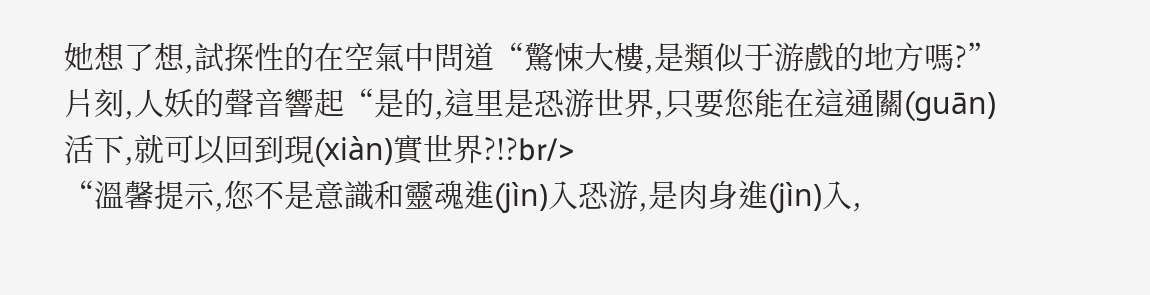她想了想,試探性的在空氣中問道“驚悚大樓,是類似于游戲的地方嗎?”
片刻,人妖的聲音響起“是的,這里是恐游世界,只要您能在這通關(guān)活下,就可以回到現(xiàn)實世界?!?br/>
“溫馨提示,您不是意識和靈魂進(jìn)入恐游,是肉身進(jìn)入,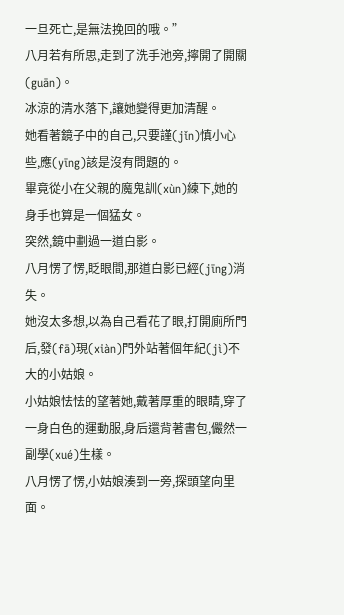一旦死亡,是無法挽回的哦。”
八月若有所思,走到了洗手池旁,擰開了開關(guān)。
冰涼的清水落下,讓她變得更加清醒。
她看著鏡子中的自己,只要謹(jǐn)慎小心些,應(yīng)該是沒有問題的。
畢竟從小在父親的魔鬼訓(xùn)練下,她的身手也算是一個猛女。
突然,鏡中劃過一道白影。
八月愣了愣,眨眼間,那道白影已經(jīng)消失。
她沒太多想,以為自己看花了眼,打開廁所門后,發(fā)現(xiàn)門外站著個年紀(jì)不大的小姑娘。
小姑娘怯怯的望著她,戴著厚重的眼睛,穿了一身白色的運動服,身后還背著書包,儼然一副學(xué)生樣。
八月愣了愣,小姑娘湊到一旁,探頭望向里面。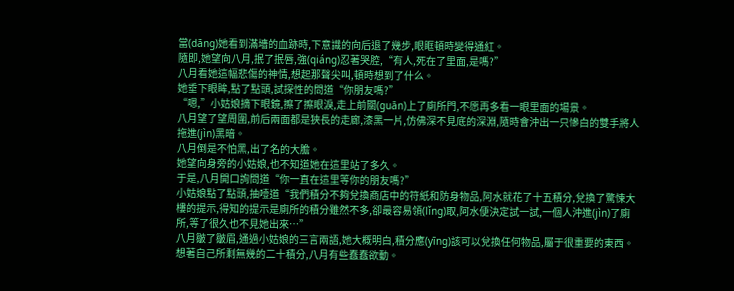當(dāng)她看到滿墻的血跡時,下意識的向后退了幾步,眼眶頓時變得通紅。
隨即,她望向八月,抿了抿唇,強(qiáng)忍著哭腔,“有人,死在了里面,是嗎?”
八月看她這幅悲傷的神情,想起那聲尖叫,頓時想到了什么。
她垂下眼眸,點了點頭,試探性的問道“你朋友嗎?”
“嗯,”小姑娘摘下眼鏡,擦了擦眼淚,走上前關(guān)上了廁所門,不愿再多看一眼里面的場景。
八月望了望周圍,前后兩面都是狹長的走廊,漆黑一片,仿佛深不見底的深淵,隨時會沖出一只慘白的雙手將人拖進(jìn)黑暗。
八月倒是不怕黑,出了名的大膽。
她望向身旁的小姑娘,也不知道她在這里站了多久。
于是,八月開口詢問道“你一直在這里等你的朋友嗎?”
小姑娘點了點頭,抽噎道“我們積分不夠兌換商店中的符紙和防身物品,阿水就花了十五積分,兌換了驚悚大樓的提示,得知的提示是廁所的積分雖然不多,卻最容易領(lǐng)取,阿水便決定試一試,一個人沖進(jìn)了廁所,等了很久也不見她出來…”
八月皺了皺眉,通過小姑娘的三言兩語,她大概明白,積分應(yīng)該可以兌換任何物品,屬于很重要的東西。
想著自己所剩無幾的二十積分,八月有些蠢蠢欲動。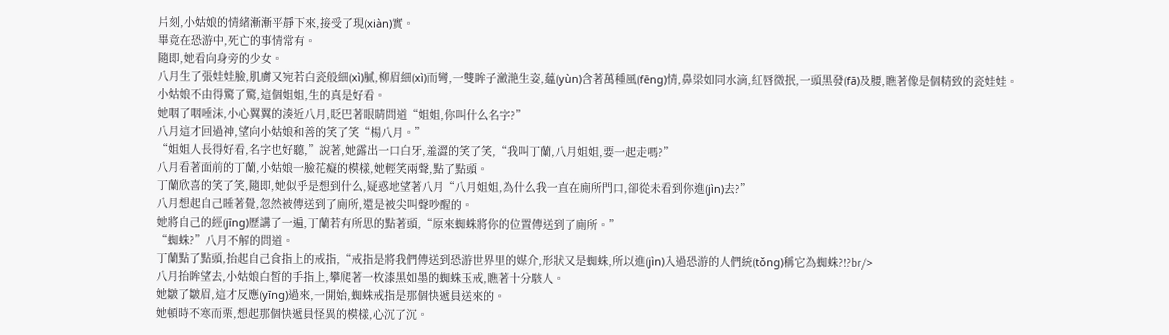片刻,小姑娘的情緒漸漸平靜下來,接受了現(xiàn)實。
畢竟在恐游中,死亡的事情常有。
隨即,她看向身旁的少女。
八月生了張娃娃臉,肌膚又宛若白瓷般細(xì)膩,柳眉細(xì)而彎,一雙眸子瀲滟生姿,蘊(yùn)含著萬種風(fēng)情,鼻梁如同水滴,紅唇微抿,一頭黑發(fā)及腰,瞧著像是個精致的瓷娃娃。
小姑娘不由得驚了驚,這個姐姐,生的真是好看。
她咽了咽唾沫,小心翼翼的湊近八月,眨巴著眼睛問道“姐姐,你叫什么名字?”
八月這才回過神,望向小姑娘和善的笑了笑“楊八月。”
“姐姐人長得好看,名字也好聽,”說著,她露出一口白牙,羞澀的笑了笑,“我叫丁蘭,八月姐姐,要一起走嗎?”
八月看著面前的丁蘭,小姑娘一臉花癡的模樣,她輕笑兩聲,點了點頭。
丁蘭欣喜的笑了笑,隨即,她似乎是想到什么,疑惑地望著八月“八月姐姐,為什么我一直在廁所門口,卻從未看到你進(jìn)去?”
八月想起自己睡著覺,忽然被傳送到了廁所,還是被尖叫聲吵醒的。
她將自己的經(jīng)歷講了一遍,丁蘭若有所思的點著頭,“原來蜘蛛將你的位置傳送到了廁所。”
“蜘蛛?”八月不解的問道。
丁蘭點了點頭,抬起自己食指上的戒指,“戒指是將我們傳送到恐游世界里的媒介,形狀又是蜘蛛,所以進(jìn)入過恐游的人們統(tǒng)稱它為蜘蛛?!?br/>
八月抬眸望去,小姑娘白皙的手指上,攀爬著一枚漆黑如墨的蜘蛛玉戒,瞧著十分駭人。
她皺了皺眉,這才反應(yīng)過來,一開始,蜘蛛戒指是那個快遞員送來的。
她頓時不寒而栗,想起那個快遞員怪異的模樣,心沉了沉。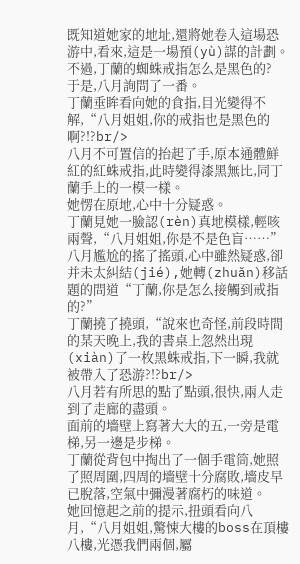既知道她家的地址,還將她卷入這場恐游中,看來,這是一場預(yù)謀的計劃。
不過,丁蘭的蜘蛛戒指怎么是黑色的?
于是,八月詢問了一番。
丁蘭垂眸看向她的食指,目光變得不解,“八月姐姐,你的戒指也是黑色的啊?!?br/>
八月不可置信的抬起了手,原本通體鮮紅的紅蛛戒指,此時變得漆黑無比,同丁蘭手上的一模一樣。
她愣在原地,心中十分疑惑。
丁蘭見她一臉認(rèn)真地模樣,輕咳兩聲,“八月姐姐,你是不是色盲……”
八月尷尬的搖了搖頭,心中雖然疑惑,卻并未太糾結(jié),她轉(zhuǎn)移話題的問道“丁蘭,你是怎么接觸到戒指的?”
丁蘭撓了撓頭,“說來也奇怪,前段時間的某天晚上,我的書桌上忽然出現(xiàn)了一枚黑蛛戒指,下一瞬,我就被帶入了恐游?!?br/>
八月若有所思的點了點頭,很快,兩人走到了走廊的盡頭。
面前的墻壁上寫著大大的五,一旁是電梯,另一邊是步梯。
丁蘭從背包中掏出了一個手電筒,她照了照周圍,四周的墻壁十分腐敗,墻皮早已脫落,空氣中彌漫著腐朽的味道。
她回憶起之前的提示,扭頭看向八月,“八月姐姐,驚悚大樓的boss在頂樓八樓,光憑我們兩個,屬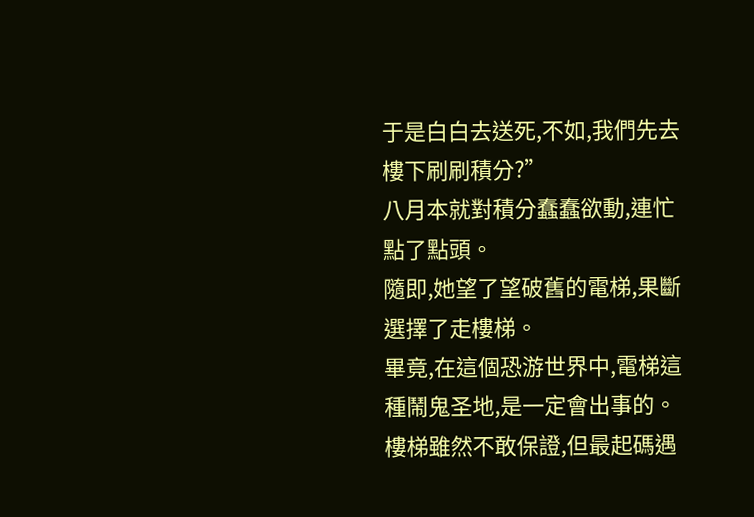于是白白去送死,不如,我們先去樓下刷刷積分?”
八月本就對積分蠢蠢欲動,連忙點了點頭。
隨即,她望了望破舊的電梯,果斷選擇了走樓梯。
畢竟,在這個恐游世界中,電梯這種鬧鬼圣地,是一定會出事的。
樓梯雖然不敢保證,但最起碼遇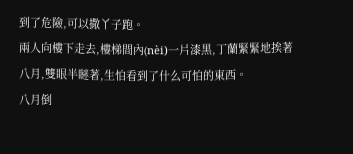到了危險,可以撒丫子跑。
兩人向樓下走去,樓梯間內(nèi)一片漆黑,丁蘭緊緊地挨著八月,雙眼半瞇著,生怕看到了什么可怕的東西。
八月倒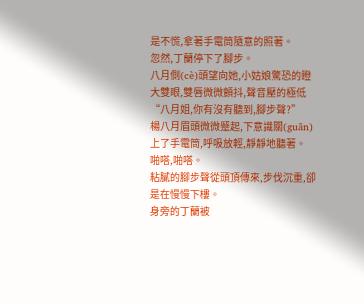是不慌,拿著手電筒隨意的照著。
忽然,丁蘭停下了腳步。
八月側(cè)頭望向她,小姑娘驚恐的瞪大雙眼,雙唇微微顫抖,聲音壓的極低“八月姐,你有沒有聽到,腳步聲?”
楊八月眉頭微微蹙起,下意識關(guān)上了手電筒,呼吸放輕,靜靜地聽著。
啪嗒,啪嗒。
粘膩的腳步聲從頭頂傳來,步伐沉重,卻是在慢慢下樓。
身旁的丁蘭被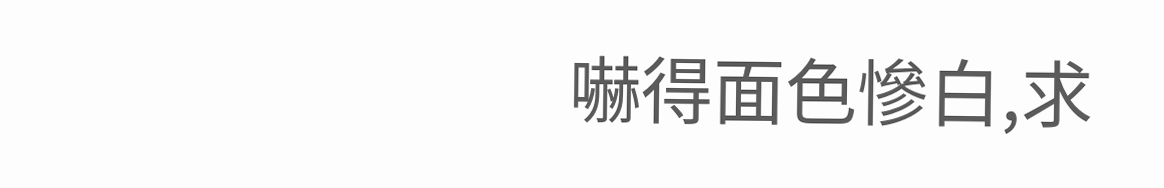嚇得面色慘白,求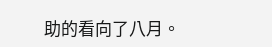助的看向了八月。